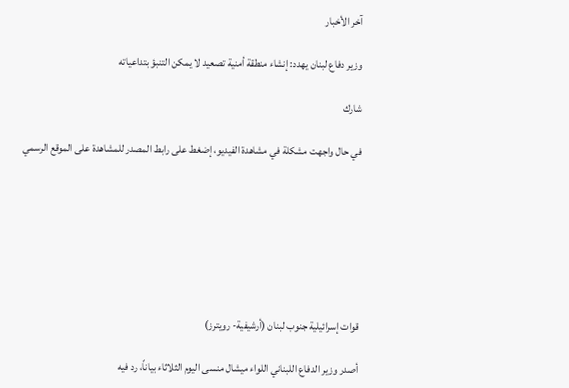آخر الأخبار

وزير دفاع لبنان يهدد: إنشاء منطقة أمنية تصعيد لا يمكن التنبؤ بتداعياته

شارك

في حال واجهت مشكلة في مشاهدة الفيديو، إضغط على رابط المصدر للمشاهدة على الموقع الرسمي







قوات إسرائيلية جنوب لبنان (أرشيفية- رويترز)

أصدر وزير الدفاع اللبناني اللواء ميشال منسى اليوم الثلاثاء بياناً، رد فيه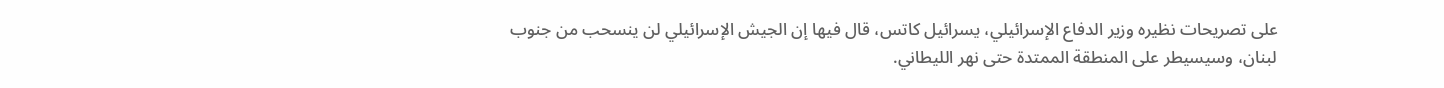على تصريحات نظيره وزير الدفاع الإسرائيلي، يسرائيل كاتس، قال فيها إن الجيش الإسرائيلي لن ينسحب من جنوب لبنان، وسيسيطر على المنطقة الممتدة حتى نهر الليطاني.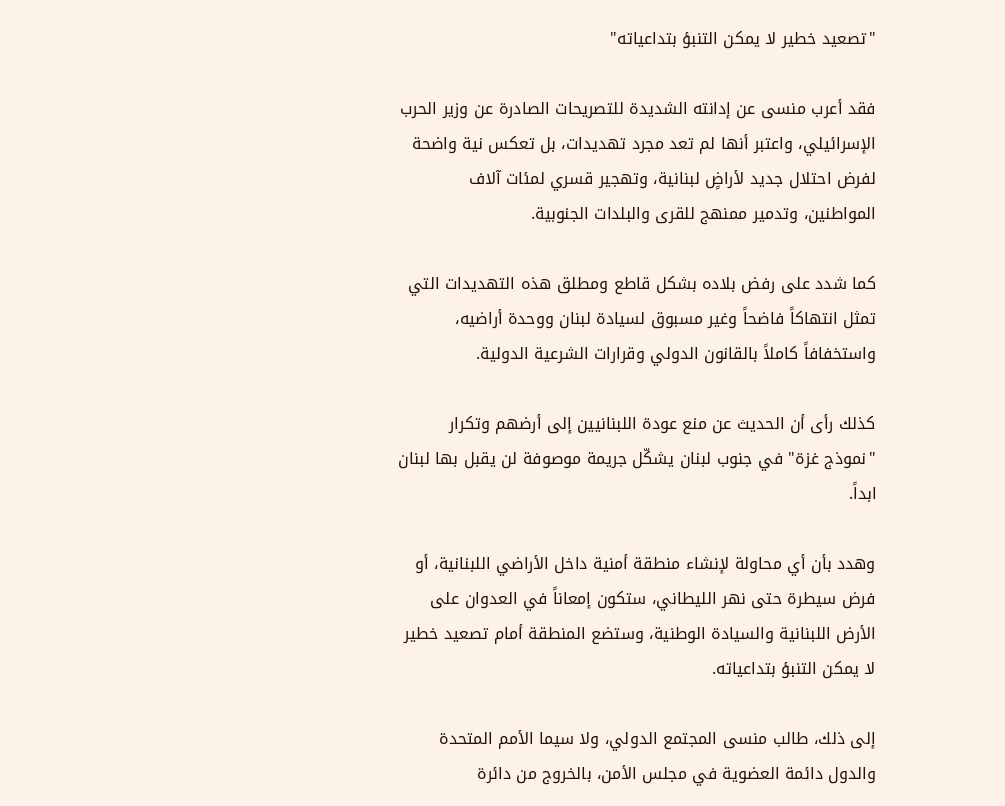"تصعيد خطير لا يمكن التنبؤ بتداعياته"

فقد أعرب منسى عن إدانته الشديدة للتصريحات الصادرة عن وزير الحرب الإسرائيلي، واعتبر أنها لم تعد مجرد تهديدات، بل تعكس نية واضحة لفرض احتلال جديد لأراضٍ لبنانية، وتهجير قسري لمئات آلاف المواطنين، وتدمير ممنهج للقرى والبلدات الجنوبية.

كما شدد على رفض بلاده بشكل قاطع ومطلق هذه التهديدات التي تمثل انتهاكاً فاضحاً وغير مسبوق لسيادة لبنان ووحدة أراضيه، واستخفافاً كاملاً بالقانون الدولي وقرارات الشرعية الدولية.

كذلك رأى أن الحديث عن منع عودة اللبنانيين إلى أرضهم وتكرار "نموذج غزة" في جنوب لبنان يشكّل جريمة موصوفة لن يقبل بها لبنان ابداً.

وهدد بأن أي محاولة لإنشاء منطقة أمنية داخل الأراضي اللبنانية، أو فرض سيطرة حتى نهر الليطاني، ستكون إمعاناً في العدوان على الأرض اللبنانية والسيادة الوطنية، وستضع المنطقة أمام تصعيد خطير لا يمكن التنبؤ بتداعياته.

إلى ذلك، طالب منسى المجتمع الدولي، ولا سيما الأمم المتحدة والدول دائمة العضوية في مجلس الأمن، بالخروج من دائرة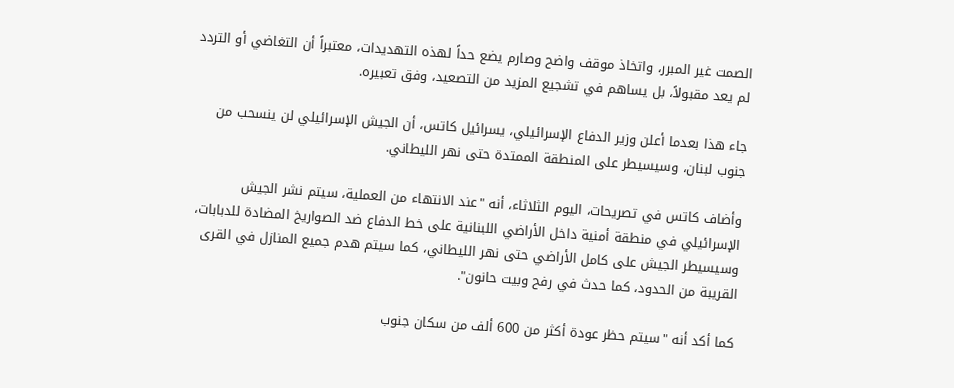الصمت غير المبرر، واتخاذ موقف واضح وصارم يضع حداً لهذه التهديدات، معتبراً أن التغاضي أو التردد لم يعد مقبولاً، بل يساهم في تشجيع المزيد من التصعيد، وفق تعبيره.

جاء هذا بعدما أعلن وزير الدفاع الإسرائيلي، يسرائيل كاتس، أن الجيش الإسرائيلي لن ينسحب من جنوب لبنان، وسيسيطر على المنطقة الممتدة حتى نهر الليطاني.

وأضاف كاتس في تصريحات، اليوم الثلاثاء، أنه "عند الانتهاء من العملية، سيتم نشر الجيش الإسرائيلي في منطقة أمنية داخل الأراضي اللبنانية على خط الدفاع ضد الصواريخ المضادة للدبابات، وسيسيطر الجيش على كامل الأراضي حتى نهر الليطاني، كما سيتم هدم جميع المنازل في القرى القريبة من الحدود، كما حدث في رفح وبيت حانون".

كما أكد أنه "سيتم حظر عودة أكثر من 600 ألف من سكان جنوب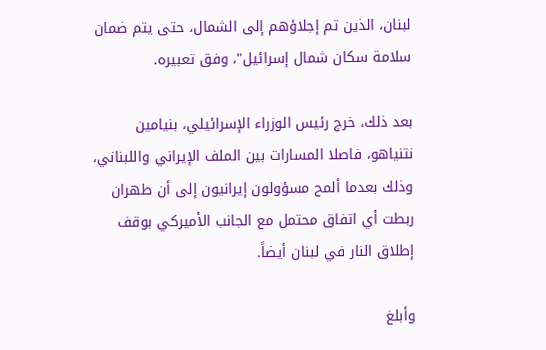لبنان، الذين تم إجلاؤهم إلى الشمال، حتى يتم ضمان سلامة سكان شمال إسرائيل"، وفق تعبيره.

بعد ذلك، خرج رئيس الوزراء الإسرائيلي، بنيامين نتنياهو، فاصلا المسارات بين الملف الإيراني واللبناني، وذلك بعدما ألمح مسؤولون إيرانيون إلى أن طهران ربطت أي اتفاق محتمل مع الجانب الأميركي بوقف إطلاق النار في لبنان أيضاً.

وأبلغ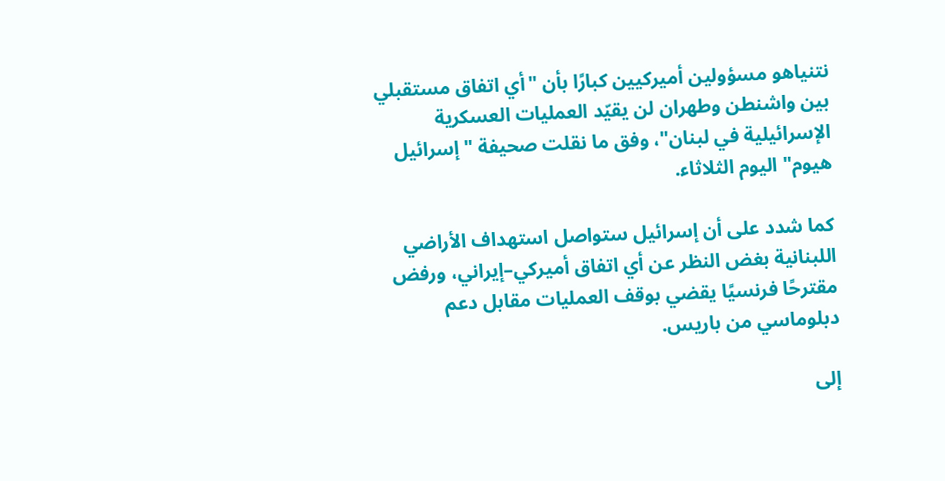نتنياهو مسؤولين أميركيين كبارًا بأن "أي اتفاق مستقبلي بين واشنطن وطهران لن يقيّد العمليات العسكرية الإسرائيلية في لبنان"، وفق ما نقلت صحيفة "إسرائيل هيوم" اليوم الثلاثاء.

كما شدد على أن إسرائيل ستواصل استهداف الأراضي اللبنانية بغض النظر عن أي اتفاق أميركي–إيراني، ورفض مقترحًا فرنسيًا يقضي بوقف العمليات مقابل دعم دبلوماسي من باريس.

إلى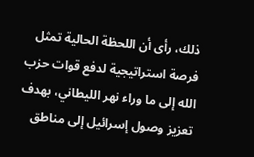ذلك، رأى أن اللحظة الحالية تمثل فرصة استراتيجية لدفع قوات حزب الله إلى ما وراء نهر الليطاني، بهدف تعزيز وصول إسرائيل إلى مناطق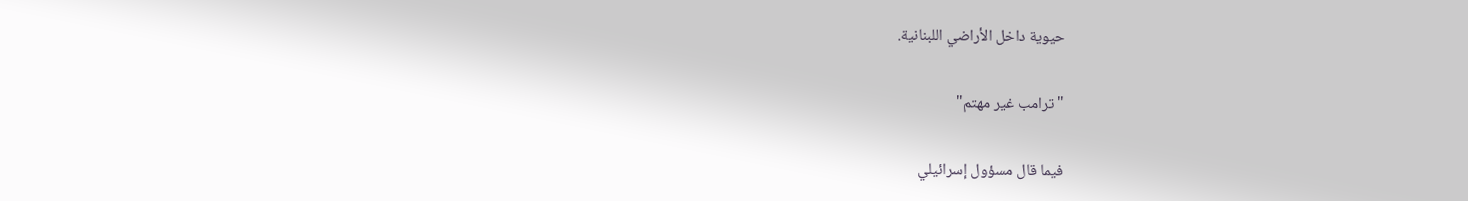حيوية داخل الأراضي اللبنانية.

"ترامب غير مهتم"

فيما قال مسؤول إسرائيلي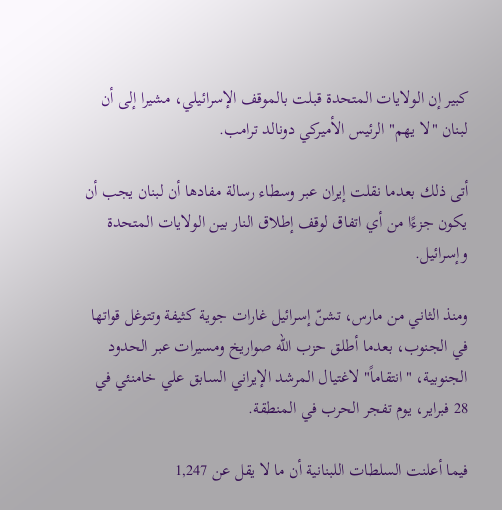كبير إن الولايات المتحدة قبلت بالموقف الإسرائيلي، مشيرا إلى أن لبنان "لا يهم" الرئيس الأميركي دونالد ترامب.

أتى ذلك بعدما نقلت إيران عبر وسطاء رسالة مفادها أن لبنان يجب أن يكون جزءًا من أي اتفاق لوقف إطلاق النار بين الولايات المتحدة وإسرائيل.

ومنذ الثاني من مارس، تشنّ إسرائيل غارات جوية كثيفة وتتوغل قواتها في الجنوب، بعدما أطلق حزب الله صواريخ ومسيرات عبر الحدود الجنوبية، "انتقاماً" لاغتيال المرشد الإيراني السابق علي خامنئي في 28 فبراير، يوم تفجر الحرب في المنطقة.

فيما أعلنت السلطات اللبنانية أن ما لا يقل عن 1,247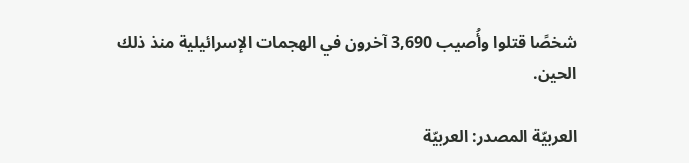شخصًا قتلوا وأُصيب 3,690 آخرون في الهجمات الإسرائيلية منذ ذلك الحين.

العربيّة المصدر: العربيّة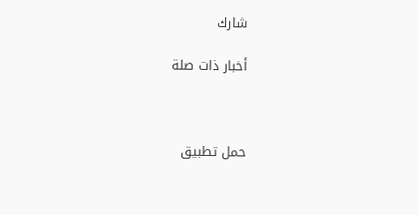شارك

أخبار ذات صلة



حمل تطبيق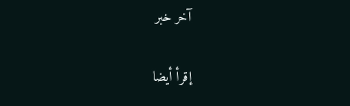آخر خبر

إقرأ أيضا